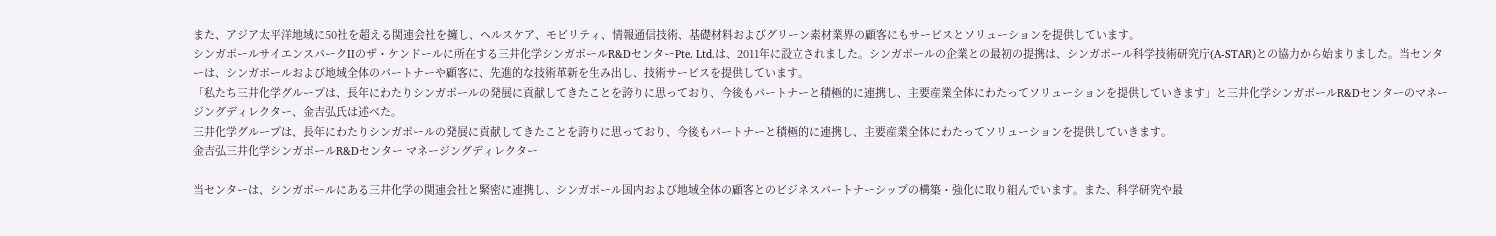また、アジア太平洋地域に50社を超える関連会社を擁し、ヘルスケア、モビリティ、情報通信技術、基礎材料およびグリーン素材業界の顧客にもサービスとソリューションを提供しています。
シンガポールサイエンスパークIIのザ・ケンドールに所在する三井化学シンガポールR&DセンターPte. Ltd.は、2011年に設立されました。シンガポールの企業との最初の提携は、シンガポール科学技術研究庁(A-STAR)との協力から始まりました。当センターは、シンガポールおよび地域全体のパートナーや顧客に、先進的な技術革新を生み出し、技術サービスを提供しています。
「私たち三井化学グループは、長年にわたりシンガポールの発展に貢献してきたことを誇りに思っており、今後もパートナーと積極的に連携し、主要産業全体にわたってソリューションを提供していきます」と三井化学シンガポールR&Dセンターのマネージングディレクター、金吉弘氏は述べた。
三井化学グループは、長年にわたりシンガポールの発展に貢献してきたことを誇りに思っており、今後もパートナーと積極的に連携し、主要産業全体にわたってソリューションを提供していきます。
金吉弘三井化学シンガポールR&Dセンター マネージングディレクター

当センターは、シンガポールにある三井化学の関連会社と緊密に連携し、シンガポール国内および地域全体の顧客とのビジネスパートナーシップの構築・強化に取り組んでいます。また、科学研究や最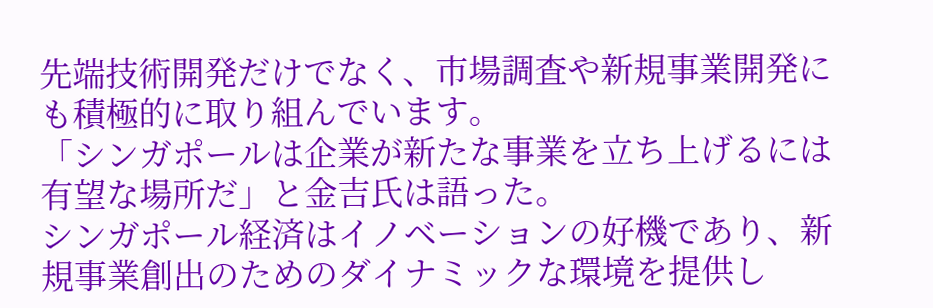先端技術開発だけでなく、市場調査や新規事業開発にも積極的に取り組んでいます。
「シンガポールは企業が新たな事業を立ち上げるには有望な場所だ」と金吉氏は語った。
シンガポール経済はイノベーションの好機であり、新規事業創出のためのダイナミックな環境を提供し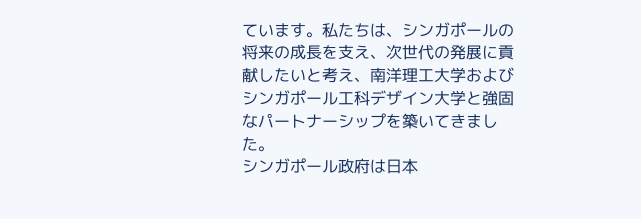ています。私たちは、シンガポールの将来の成長を支え、次世代の発展に貢献したいと考え、南洋理工大学およびシンガポール工科デザイン大学と強固なパートナーシップを築いてきました。
シンガポール政府は日本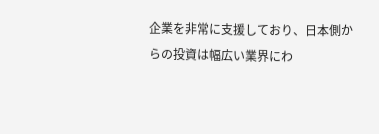企業を非常に支援しており、日本側からの投資は幅広い業界にわ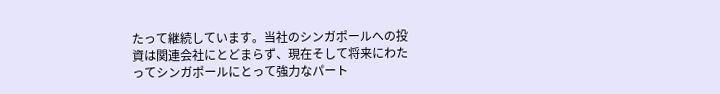たって継続しています。当社のシンガポールへの投資は関連会社にとどまらず、現在そして将来にわたってシンガポールにとって強力なパート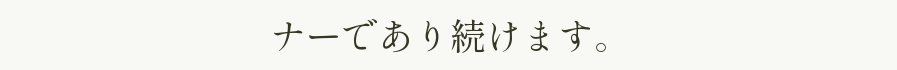ナーであり続けます。